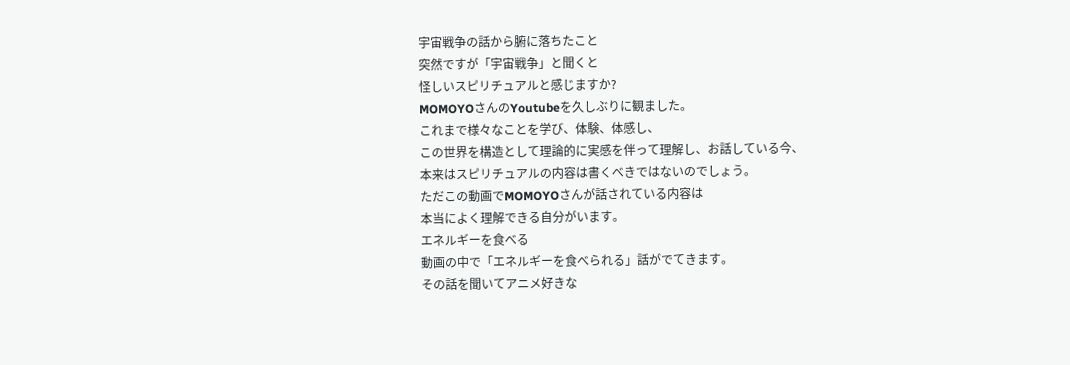宇宙戦争の話から腑に落ちたこと
突然ですが「宇宙戦争」と聞くと
怪しいスピリチュアルと感じますか?
MOMOYOさんのYoutubeを久しぶりに観ました。
これまで様々なことを学び、体験、体感し、
この世界を構造として理論的に実感を伴って理解し、お話している今、
本来はスピリチュアルの内容は書くべきではないのでしょう。
ただこの動画でMOMOYOさんが話されている内容は
本当によく理解できる自分がいます。
エネルギーを食べる
動画の中で「エネルギーを食べられる」話がでてきます。
その話を聞いてアニメ好きな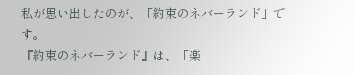私が思い出したのが、「約束のネバーランド」です。
『約束のネバーランド』は、「楽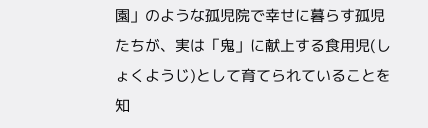園」のような孤児院で幸せに暮らす孤児たちが、実は「鬼」に献上する食用児(しょくようじ)として育てられていることを知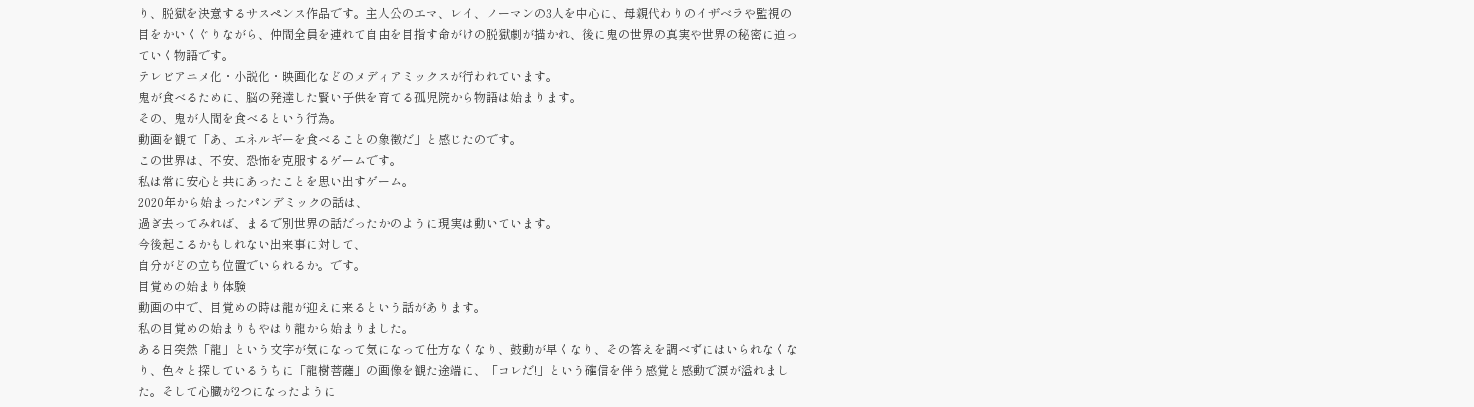り、脱獄を決意するサスペンス作品です。主人公のエマ、レイ、ノーマンの3人を中心に、母親代わりのイザベラや監視の目をかいくぐりながら、仲間全員を連れて自由を目指す命がけの脱獄劇が描かれ、後に鬼の世界の真実や世界の秘密に迫っていく物語です。
テレビアニメ化・小説化・映画化などのメディアミックスが行われています。
鬼が食べるために、脳の発達した賢い子供を育てる孤児院から物語は始まります。
その、鬼が人間を食べるという行為。
動画を観て「あ、エネルギーを食べることの象徴だ」と感じたのです。
この世界は、不安、恐怖を克服するゲームです。
私は常に安心と共にあったことを思い出すゲーム。
2020年から始まったパンデミックの話は、
過ぎ去ってみれば、まるで別世界の話だったかのように現実は動いています。
今後起こるかもしれない出来事に対して、
自分がどの立ち位置でいられるか。です。
目覚めの始まり体験
動画の中で、目覚めの時は龍が迎えに来るという話があります。
私の目覚めの始まりもやはり龍から始まりました。
ある日突然「龍」という文字が気になって気になって仕方なくなり、鼓動が早くなり、その答えを調べずにはいられなくなり、色々と探しているうちに「龍樹菩薩」の画像を観た途端に、「コレだ!」という確信を伴う感覚と感動で涙が溢れました。そして心臓が2つになったように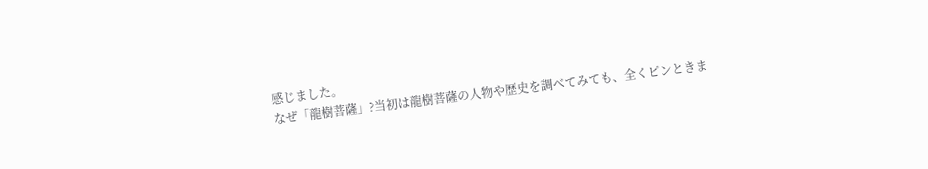感じました。
なぜ「龍樹菩薩」?当初は龍樹菩薩の人物や歴史を調べてみても、全くピンときま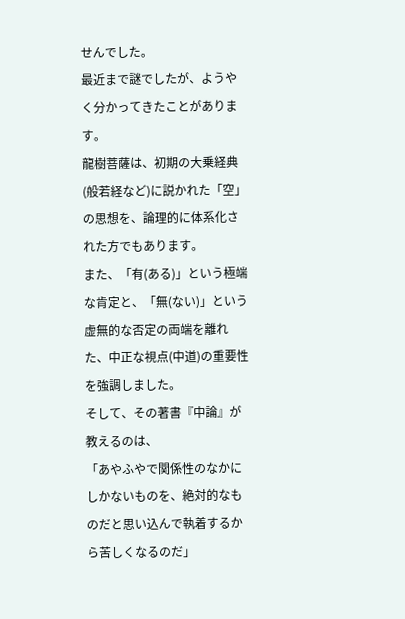せんでした。
最近まで謎でしたが、ようやく分かってきたことがあります。
龍樹菩薩は、初期の大乗経典(般若経など)に説かれた「空」の思想を、論理的に体系化された方でもあります。
また、「有(ある)」という極端な肯定と、「無(ない)」という虚無的な否定の両端を離れた、中正な視点(中道)の重要性を強調しました。
そして、その著書『中論』が教えるのは、
「あやふやで関係性のなかにしかないものを、絶対的なものだと思い込んで執着するから苦しくなるのだ」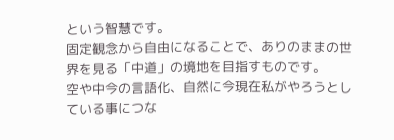という智慧です。
固定観念から自由になることで、ありのままの世界を見る「中道」の境地を目指すものです。
空や中今の言語化、自然に今現在私がやろうとしている事につな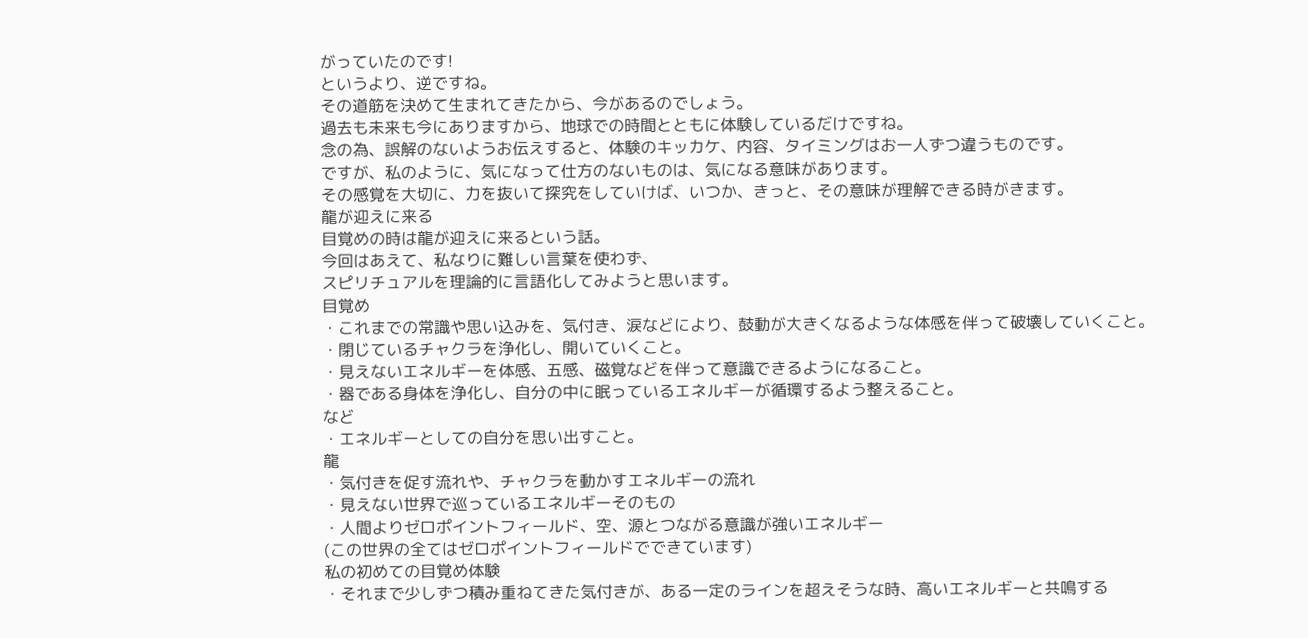がっていたのです!
というより、逆ですね。
その道筋を決めて生まれてきたから、今があるのでしょう。
過去も未来も今にありますから、地球での時間とともに体験しているだけですね。
念の為、誤解のないようお伝えすると、体験のキッカケ、内容、タイミングはお一人ずつ違うものです。
ですが、私のように、気になって仕方のないものは、気になる意味があります。
その感覚を大切に、力を抜いて探究をしていけば、いつか、きっと、その意味が理解できる時がきます。
龍が迎えに来る
目覚めの時は龍が迎えに来るという話。
今回はあえて、私なりに難しい言葉を使わず、
スピリチュアルを理論的に言語化してみようと思います。
目覚め
・これまでの常識や思い込みを、気付き、涙などにより、鼓動が大きくなるような体感を伴って破壊していくこと。
・閉じているチャクラを浄化し、開いていくこと。
・見えないエネルギーを体感、五感、磁覚などを伴って意識できるようになること。
・器である身体を浄化し、自分の中に眠っているエネルギーが循環するよう整えること。
など
・エネルギーとしての自分を思い出すこと。
龍
・気付きを促す流れや、チャクラを動かすエネルギーの流れ
・見えない世界で巡っているエネルギーそのもの
・人間よりゼロポイントフィールド、空、源とつながる意識が強いエネルギー
(この世界の全てはゼロポイントフィールドでできています)
私の初めての目覚め体験
・それまで少しずつ積み重ねてきた気付きが、ある一定のラインを超えそうな時、高いエネルギーと共鳴する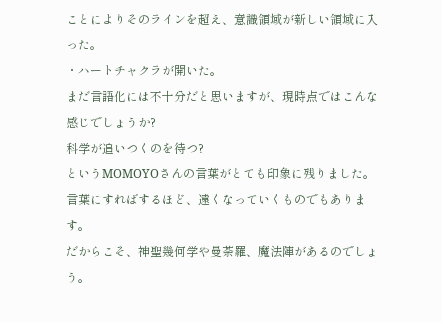ことによりそのラインを超え、意識領域が新しい領域に入った。
・ハートチャクラが開いた。
まだ言語化には不十分だと思いますが、現時点ではこんな感じでしょうか?
科学が追いつくのを待つ?
というMOMOYOさんの言葉がとても印象に残りました。
言葉にすればするほど、遠くなっていくものでもあります。
だからこそ、神聖幾何学や曼荼羅、魔法陣があるのでしょう。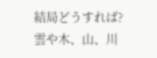結局どうすれば?
雲や木、山、川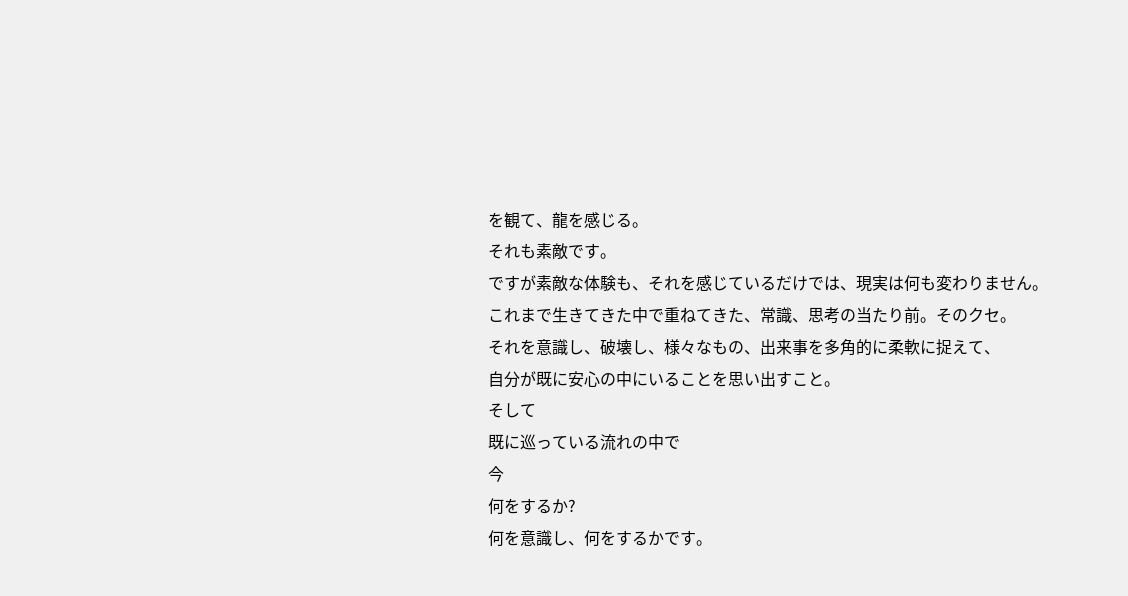を観て、龍を感じる。
それも素敵です。
ですが素敵な体験も、それを感じているだけでは、現実は何も変わりません。
これまで生きてきた中で重ねてきた、常識、思考の当たり前。そのクセ。
それを意識し、破壊し、様々なもの、出来事を多角的に柔軟に捉えて、
自分が既に安心の中にいることを思い出すこと。
そして
既に巡っている流れの中で
今
何をするか?
何を意識し、何をするかです。